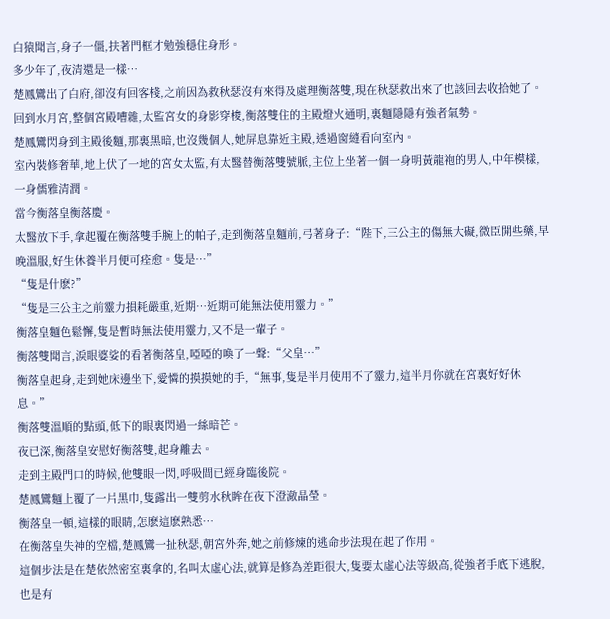白猿聞言,身子一僵,扶著門框才勉強穩住身形。
多少年了,夜清還是一樣…
楚鳳鸞出了白府,卻沒有回客棧,之前因為救秋瑟沒有來得及處理衡落雙,現在秋瑟救出來了也該回去收拾她了。
回到水月宮,整個宮殿嘈雜,太監宮女的身影穿梭,衡落雙住的主殿燈火通明,裏麵隱隱有強者氣勢。
楚鳳鸞閃身到主殿後麵,那裏黑暗,也沒幾個人,她屏息靠近主殿,透過窗縫看向室內。
室內裝修奢華,地上伏了一地的宮女太監,有太醫替衡落雙號脈,主位上坐著一個一身明黃龍袍的男人,中年模樣,一身儒雅清潤。
當今衡落皇衡落慶。
太醫放下手,拿起覆在衡落雙手腕上的帕子,走到衡落皇麵前,弓著身子:“陛下,三公主的傷無大礙,微臣開些藥,早晚溫服,好生休養半月便可痊愈。隻是…”
“隻是什麽?”
“隻是三公主之前靈力損耗嚴重,近期…近期可能無法使用靈力。”
衡落皇麵色鬆懈,隻是暫時無法使用靈力,又不是一輩子。
衡落雙聞言,淚眼婆娑的看著衡落皇,啞啞的喚了一聲:“父皇…”
衡落皇起身,走到她床邊坐下,愛憐的摸摸她的手,“無事,隻是半月使用不了靈力,這半月你就在宮裏好好休息。”
衡落雙溫順的點頭,低下的眼裏閃過一絲暗芒。
夜已深,衡落皇安慰好衡落雙,起身離去。
走到主殿門口的時候,他雙眼一閃,呼吸間已經身臨後院。
楚鳳鸞麵上覆了一片黑巾,隻露出一雙剪水秋眸在夜下澄澈晶瑩。
衡落皇一頓,這樣的眼睛,怎麽這麽熟悉…
在衡落皇失神的空檔,楚鳳鸞一扯秋瑟,朝宮外奔,她之前修煉的逃命步法現在起了作用。
這個步法是在楚依然密室裏拿的,名叫太虛心法,就算是修為差距很大,隻要太虛心法等級高,從強者手底下逃脫,也是有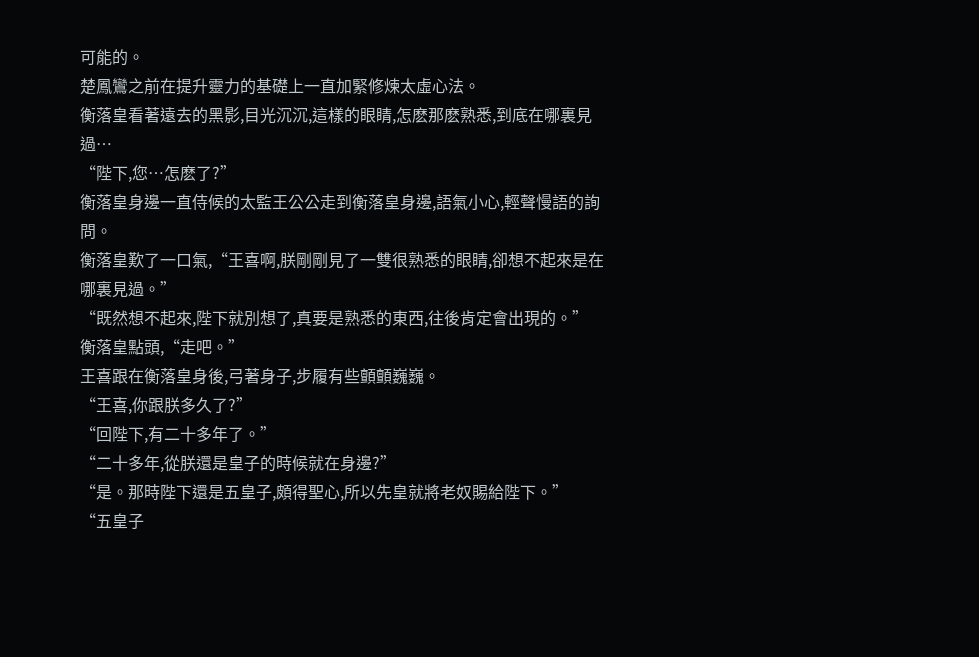可能的。
楚鳳鸞之前在提升靈力的基礎上一直加緊修煉太虛心法。
衡落皇看著遠去的黑影,目光沉沉,這樣的眼睛,怎麽那麽熟悉,到底在哪裏見過…
“陛下,您…怎麽了?”
衡落皇身邊一直侍候的太監王公公走到衡落皇身邊,語氣小心,輕聲慢語的詢問。
衡落皇歎了一口氣,“王喜啊,朕剛剛見了一雙很熟悉的眼睛,卻想不起來是在哪裏見過。”
“既然想不起來,陛下就別想了,真要是熟悉的東西,往後肯定會出現的。”
衡落皇點頭,“走吧。”
王喜跟在衡落皇身後,弓著身子,步履有些顫顫巍巍。
“王喜,你跟朕多久了?”
“回陛下,有二十多年了。”
“二十多年,從朕還是皇子的時候就在身邊?”
“是。那時陛下還是五皇子,頗得聖心,所以先皇就將老奴賜給陛下。”
“五皇子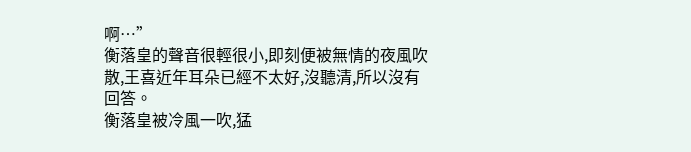啊…”
衡落皇的聲音很輕很小,即刻便被無情的夜風吹散,王喜近年耳朵已經不太好,沒聽清,所以沒有回答。
衡落皇被冷風一吹,猛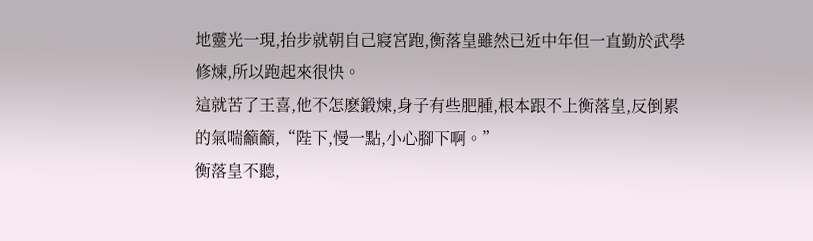地靈光一現,抬步就朝自己寢宮跑,衡落皇雖然已近中年但一直勤於武學修煉,所以跑起來很快。
這就苦了王喜,他不怎麽鍛煉,身子有些肥腫,根本跟不上衡落皇,反倒累的氣喘籲籲,“陛下,慢一點,小心腳下啊。”
衡落皇不聽,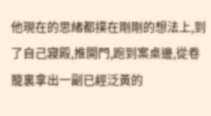他現在的思緒都撲在剛剛的想法上,到了自己寢殿,推開門,跑到案桌邊,從卷籠裏拿出一副已經泛黃的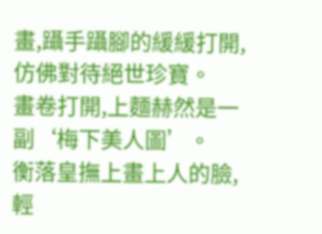畫,躡手躡腳的緩緩打開,仿佛對待絕世珍寶。
畫卷打開,上麵赫然是一副‘梅下美人圖’。
衡落皇撫上畫上人的臉,輕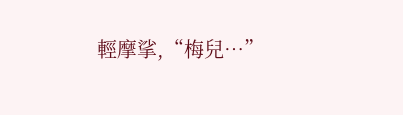輕摩挲,“梅兒…”